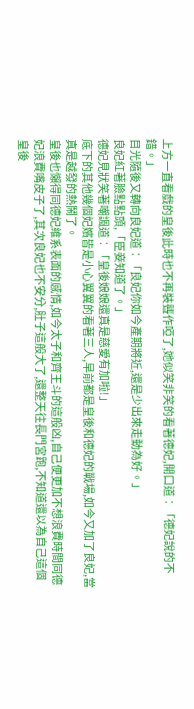上方一直看戲的皇後此時也不再裝聾作啞了,她似笑非笑的看著德妃,開口道︰「德妃說的不錯。」
目光隨後又轉向良妃道︰「良妃你如今產期將近,還是少出來走動為好。」
良妃紅著臉點點頭,「臣妾知道了。」
德妃見狀笑著嘲諷道︰「皇後娘娘還真是慈愛有加啦!」
底下的其他幾個妃嬪皆是小心翼翼的看著三人,早前都是皇後和德妃的戰場,如今又加了良妃,當真是越發的熱鬧了。
皇後也懶得同德妃維系表面的感情,如今太子和齊王斗的這般凶,自己便更加不想浪費時間同德妃浪費嘴皮子了,其次良妃也不安分,肚子這般大了,還整天往長門宮跑,不知道還以為自己這個皇後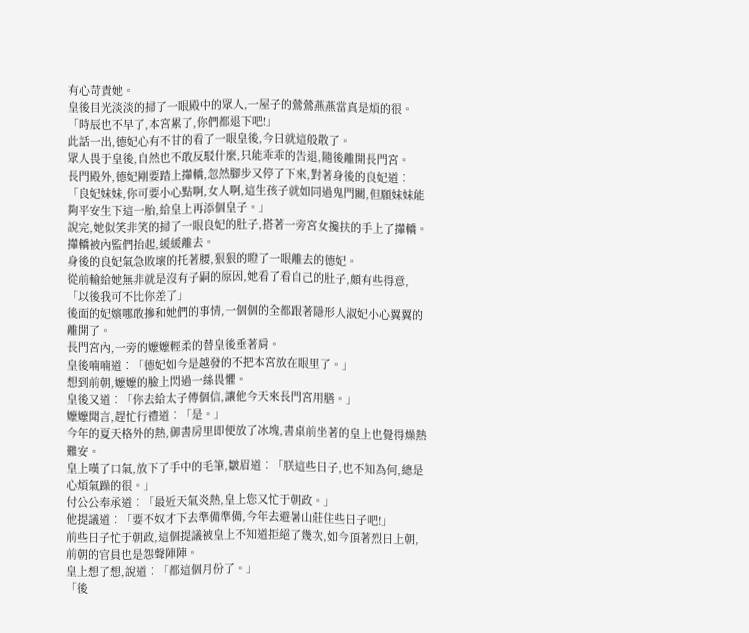有心苛責她。
皇後目光淡淡的掃了一眼殿中的眾人,一屋子的鶯鶯燕燕當真是煩的很。
「時辰也不早了,本宮累了,你們都退下吧!」
此話一出,德妃心有不甘的看了一眼皇後,今日就這般散了。
眾人畏于皇後,自然也不敢反駁什麼,只能乖乖的告退,隨後離開長門宮。
長門殿外,德妃剛要踏上攆轎,忽然腳步又停了下來,對著身後的良妃道︰「良妃妹妹,你可要小心點啊,女人啊,這生孩子就如同過鬼門關,但願妹妹能夠平安生下這一胎,給皇上再添個皇子。」
說完,她似笑非笑的掃了一眼良妃的肚子,搭著一旁宮女攙扶的手上了攆轎。
攆轎被內監們抬起,緩緩離去。
身後的良妃氣急敗壞的托著腰,狠狠的瞪了一眼離去的德妃。
從前輸給她無非就是沒有子嗣的原因,她看了看自己的肚子,頗有些得意,「以後我可不比你差了」
後面的妃嬪哪敢摻和她們的事情,一個個的全都跟著隱形人淑妃小心翼翼的離開了。
長門宮內,一旁的嬤嬤輕柔的替皇後垂著肩。
皇後喃喃道︰「德妃如今是越發的不把本宮放在眼里了。」
想到前朝,嬤嬤的臉上閃過一絲畏懼。
皇後又道︰「你去給太子傳個信,讓他今天來長門宮用膳。」
嬤嬤聞言,趕忙行禮道︰「是。」
今年的夏天格外的熱,御書房里即便放了冰塊,書桌前坐著的皇上也覺得燥熱難安。
皇上嘆了口氣,放下了手中的毛筆,皺眉道︰「朕這些日子,也不知為何,總是心煩氣躁的很。」
付公公奉承道︰「最近天氣炎熱,皇上您又忙于朝政。」
他提議道︰「要不奴才下去準備準備,今年去避暑山莊住些日子吧!」
前些日子忙于朝政,這個提議被皇上不知道拒絕了幾次,如今頂著烈日上朝,前朝的官員也是怨聲陣陣。
皇上想了想,說道︰「都這個月份了。」
「後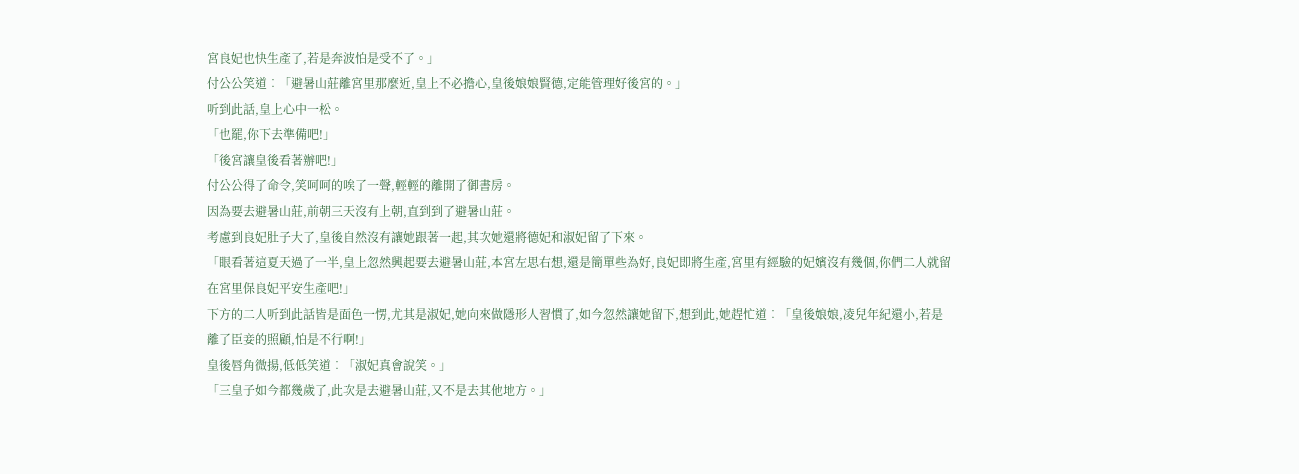宮良妃也快生產了,若是奔波怕是受不了。」
付公公笑道︰「避暑山莊離宮里那麼近,皇上不必擔心,皇後娘娘賢德,定能管理好後宮的。」
听到此話,皇上心中一松。
「也罷,你下去準備吧!」
「後宮讓皇後看著辦吧!」
付公公得了命令,笑呵呵的唉了一聲,輕輕的離開了御書房。
因為要去避暑山莊,前朝三天沒有上朝,直到到了避暑山莊。
考慮到良妃肚子大了,皇後自然沒有讓她跟著一起,其次她還將德妃和淑妃留了下來。
「眼看著這夏天過了一半,皇上忽然興起要去避暑山莊,本宮左思右想,還是簡單些為好,良妃即將生產,宮里有經驗的妃嬪沒有幾個,你們二人就留在宮里保良妃平安生產吧!」
下方的二人听到此話皆是面色一愣,尤其是淑妃,她向來做隱形人習慣了,如今忽然讓她留下,想到此,她趕忙道︰「皇後娘娘,凌兒年紀還小,若是離了臣妾的照顧,怕是不行啊!」
皇後唇角微揚,低低笑道︰「淑妃真會說笑。」
「三皇子如今都幾歲了,此次是去避暑山莊,又不是去其他地方。」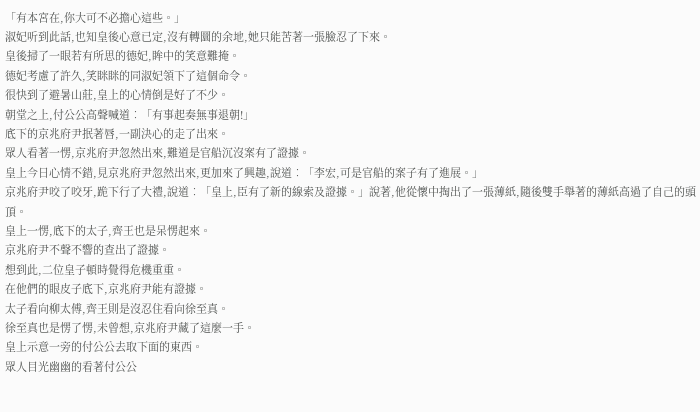「有本宮在,你大可不必擔心這些。」
淑妃听到此話,也知皇後心意已定,沒有轉圜的余地,她只能苦著一張臉忍了下來。
皇後掃了一眼若有所思的德妃,眸中的笑意難掩。
德妃考慮了許久,笑眯眯的同淑妃領下了這個命令。
很快到了避暑山莊,皇上的心情倒是好了不少。
朝堂之上,付公公高聲喊道︰「有事起奏無事退朝!」
底下的京兆府尹抿著唇,一副決心的走了出來。
眾人看著一愣,京兆府尹忽然出來,難道是官船沉沒案有了證據。
皇上今日心情不錯,見京兆府尹忽然出來,更加來了興趣,說道︰「李宏,可是官船的案子有了進展。」
京兆府尹咬了咬牙,跪下行了大禮,說道︰「皇上,臣有了新的線索及證據。」說著,他從懷中掏出了一張薄紙,隨後雙手舉著的薄紙高過了自己的頭頂。
皇上一愣,底下的太子,齊王也是呆愣起來。
京兆府尹不聲不響的查出了證據。
想到此,二位皇子頓時覺得危機重重。
在他們的眼皮子底下,京兆府尹能有證據。
太子看向柳太傅,齊王則是沒忍住看向徐至真。
徐至真也是愣了愣,未曾想,京兆府尹藏了這麼一手。
皇上示意一旁的付公公去取下面的東西。
眾人目光幽幽的看著付公公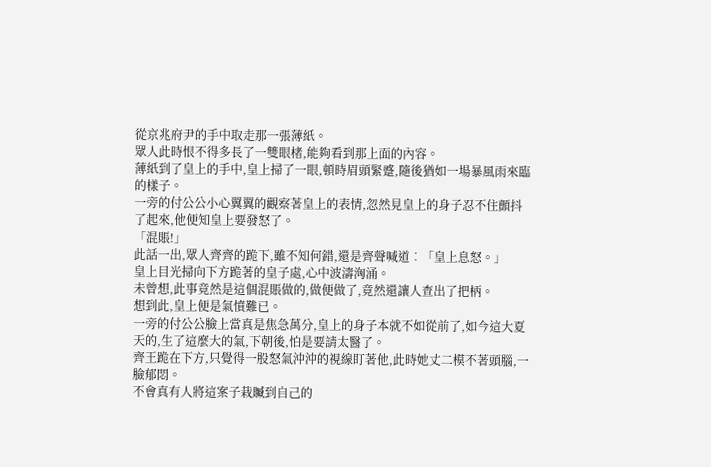從京兆府尹的手中取走那一張薄紙。
眾人此時恨不得多長了一雙眼楮,能夠看到那上面的內容。
薄紙到了皇上的手中,皇上掃了一眼,頓時眉頭緊蹙,隨後猶如一場暴風雨來臨的樣子。
一旁的付公公小心翼翼的觀察著皇上的表情,忽然見皇上的身子忍不住顫抖了起來,他便知皇上要發怒了。
「混賬!」
此話一出,眾人齊齊的跪下,雖不知何錯,還是齊聲喊道︰「皇上息怒。」
皇上目光掃向下方跪著的皇子處,心中波濤洶涌。
未曾想,此事竟然是這個混賬做的,做便做了,竟然還讓人查出了把柄。
想到此,皇上便是氣憤難已。
一旁的付公公臉上當真是焦急萬分,皇上的身子本就不如從前了,如今這大夏天的,生了這麼大的氣,下朝後,怕是要請太醫了。
齊王跪在下方,只覺得一股怒氣沖沖的視線盯著他,此時她丈二模不著頭腦,一臉郁悶。
不會真有人將這案子栽贓到自己的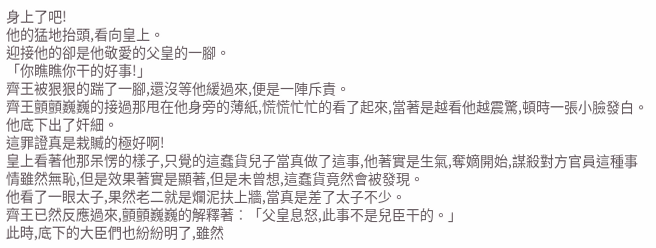身上了吧!
他的猛地抬頭,看向皇上。
迎接他的卻是他敬愛的父皇的一腳。
「你瞧瞧你干的好事!」
齊王被狠狠的踹了一腳,還沒等他緩過來,便是一陣斥責。
齊王顫顫巍巍的接過那甩在他身旁的薄紙,慌慌忙忙的看了起來,當著是越看他越震驚,頓時一張小臉發白。
他底下出了奸細。
這罪證真是栽贓的極好啊!
皇上看著他那呆愣的樣子,只覺的這蠢貨兒子當真做了這事,他著實是生氣,奪嫡開始,謀殺對方官員這種事情雖然無恥,但是效果著實是顯著,但是未曾想,這蠢貨竟然會被發現。
他看了一眼太子,果然老二就是爛泥扶上牆,當真是差了太子不少。
齊王已然反應過來,顫顫巍巍的解釋著︰「父皇息怒,此事不是兒臣干的。」
此時,底下的大臣們也紛紛明了,雖然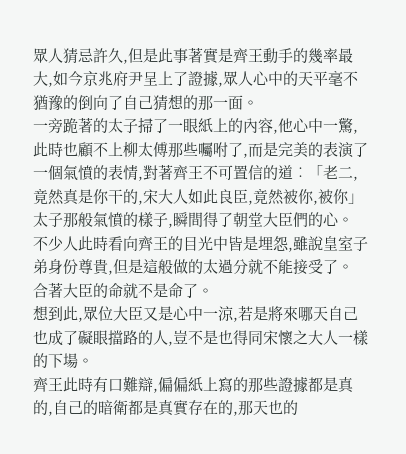眾人猜忌許久,但是此事著實是齊王動手的幾率最大,如今京兆府尹呈上了證據,眾人心中的天平毫不猶豫的倒向了自己猜想的那一面。
一旁跪著的太子掃了一眼紙上的內容,他心中一驚,此時也顧不上柳太傅那些囑咐了,而是完美的表演了一個氣憤的表情,對著齊王不可置信的道︰「老二,竟然真是你干的,宋大人如此良臣,竟然被你,被你」
太子那般氣憤的樣子,瞬間得了朝堂大臣們的心。
不少人此時看向齊王的目光中皆是埋怨,雖說皇室子弟身份尊貴,但是這般做的太過分就不能接受了。
合著大臣的命就不是命了。
想到此,眾位大臣又是心中一涼,若是將來哪天自己也成了礙眼擋路的人,豈不是也得同宋懷之大人一樣的下場。
齊王此時有口難辯,偏偏紙上寫的那些證據都是真的,自己的暗衛都是真實存在的,那天也的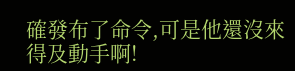確發布了命令,可是他還沒來得及動手啊!